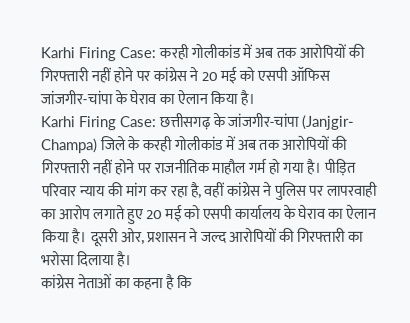Karhi Firing Case: करही गोलीकांड में अब तक आरोपियों की गिरफ्तारी नहीं होने पर कांग्रेस ने 20 मई को एसपी ऑफिस जांजगीर-चांपा के घेराव का ऐलान किया है।
Karhi Firing Case: छत्तीसगढ़ के जांजगीर-चांपा (Janjgir-Champa) जिले के करही गोलीकांड में अब तक आरोपियों की गिरफ्तारी नहीं होने पर राजनीतिक माहौल गर्म हो गया है। पीड़ित परिवार न्याय की मांग कर रहा है, वहीं कांग्रेस ने पुलिस पर लापरवाही का आरोप लगाते हुए 20 मई को एसपी कार्यालय के घेराव का ऐलान किया है। दूसरी ओर, प्रशासन ने जल्द आरोपियों की गिरफ्तारी का भरोसा दिलाया है।
कांग्रेस नेताओं का कहना है कि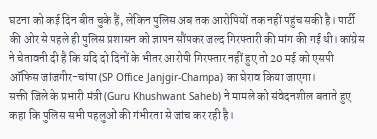घटना को कई दिन बीत चुके हैं, लेकिन पुलिस अब तक आरोपियों तक नहीं पहुंच सकी है। पार्टी की ओर से पहले ही पुलिस प्रशासन को ज्ञापन सौंपकर जल्द गिरफ्तारी की मांग की गई थी। कांग्रेस ने चेतावनी दी है कि यदि दो दिनों के भीतर आरोपी गिरफ्तार नहीं हुए तो 20 मई को एसपी ऑफिस जांजगीर-चांपा (SP Office Janjgir-Champa) का घेराव किया जाएगा।
सक्ती जिले के प्रभारी मंत्री (Guru Khushwant Saheb) ने मामले को संवेदनशील बताते हुए कहा कि पुलिस सभी पहलुओं की गंभीरता से जांच कर रही है।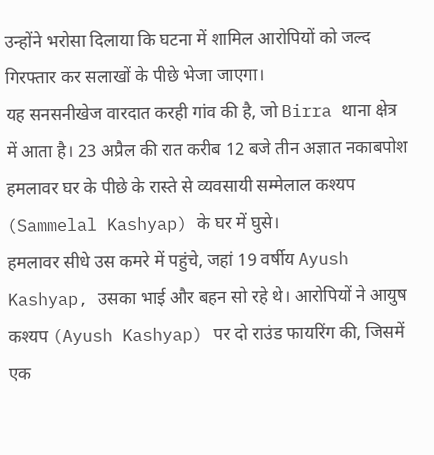उन्होंने भरोसा दिलाया कि घटना में शामिल आरोपियों को जल्द गिरफ्तार कर सलाखों के पीछे भेजा जाएगा।
यह सनसनीखेज वारदात करही गांव की है, जो Birra थाना क्षेत्र में आता है। 23 अप्रैल की रात करीब 12 बजे तीन अज्ञात नकाबपोश हमलावर घर के पीछे के रास्ते से व्यवसायी सम्मेलाल कश्यप (Sammelal Kashyap) के घर में घुसे।
हमलावर सीधे उस कमरे में पहुंचे, जहां 19 वर्षीय Ayush Kashyap, उसका भाई और बहन सो रहे थे। आरोपियों ने आयुष कश्यप (Ayush Kashyap) पर दो राउंड फायरिंग की, जिसमें एक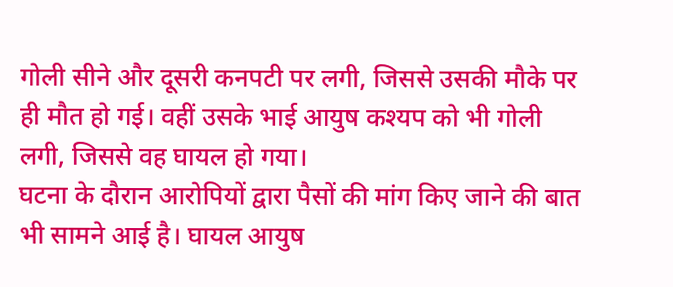गोली सीने और दूसरी कनपटी पर लगी, जिससे उसकी मौके पर ही मौत हो गई। वहीं उसके भाई आयुष कश्यप को भी गोली लगी, जिससे वह घायल हो गया।
घटना के दौरान आरोपियों द्वारा पैसों की मांग किए जाने की बात भी सामने आई है। घायल आयुष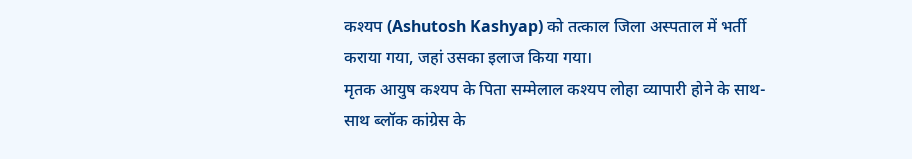कश्यप (Ashutosh Kashyap) को तत्काल जिला अस्पताल में भर्ती कराया गया, जहां उसका इलाज किया गया।
मृतक आयुष कश्यप के पिता सम्मेलाल कश्यप लोहा व्यापारी होने के साथ-साथ ब्लॉक कांग्रेस के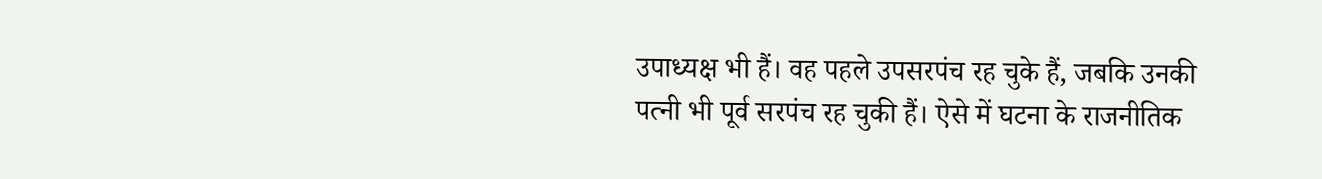उपाध्यक्ष भी हैं। वह पहले उपसरपंच रह चुके हैं, जबकि उनकी पत्नी भी पूर्व सरपंच रह चुकी हैं। ऐसे में घटना के राजनीतिक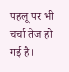पहलू पर भी चर्चा तेज हो गई है।